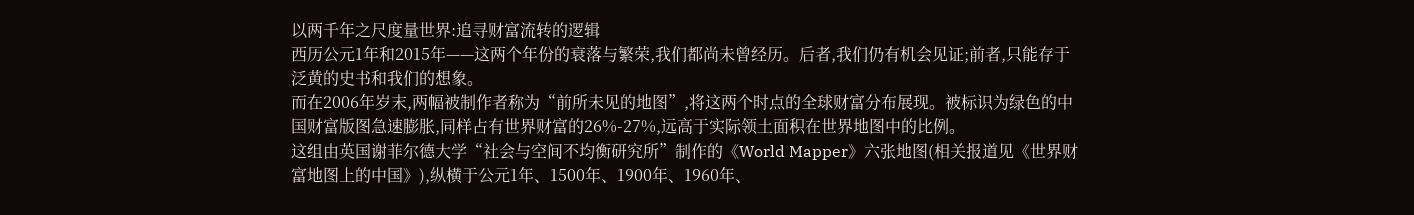以两千年之尺度量世界:追寻财富流转的逻辑
西历公元1年和2015年——这两个年份的衰落与繁荣,我们都尚未曾经历。后者,我们仍有机会见证;前者,只能存于泛黄的史书和我们的想象。
而在2006年岁末,两幅被制作者称为“前所未见的地图”,将这两个时点的全球财富分布展现。被标识为绿色的中国财富版图急速膨胀,同样占有世界财富的26%-27%,远高于实际领土面积在世界地图中的比例。
这组由英国谢菲尔德大学“社会与空间不均衡研究所”制作的《World Mapper》六张地图(相关报道见《世界财富地图上的中国》),纵横于公元1年、1500年、1900年、1960年、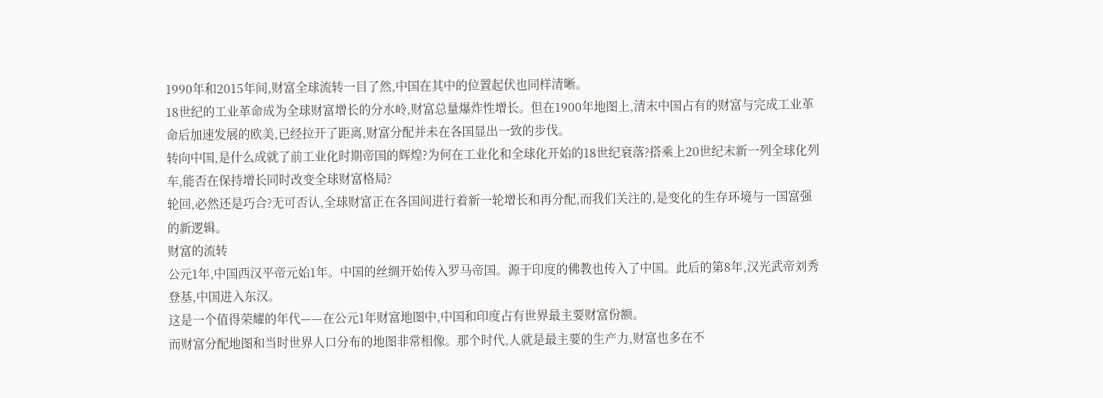1990年和2015年间,财富全球流转一目了然,中国在其中的位置起伏也同样清晰。
18世纪的工业革命成为全球财富增长的分水岭,财富总量爆炸性增长。但在1900年地图上,清末中国占有的财富与完成工业革命后加速发展的欧美,已经拉开了距离,财富分配并未在各国显出一致的步伐。
转向中国,是什么成就了前工业化时期帝国的辉煌?为何在工业化和全球化开始的18世纪衰落?搭乘上20世纪末新一列全球化列车,能否在保持增长同时改变全球财富格局?
轮回,必然还是巧合?无可否认,全球财富正在各国间进行着新一轮增长和再分配,而我们关注的,是变化的生存环境与一国富强的新逻辑。
财富的流转
公元1年,中国西汉平帝元始1年。中国的丝绸开始传入罗马帝国。源于印度的佛教也传入了中国。此后的第8年,汉光武帝刘秀登基,中国进入东汉。
这是一个值得荣耀的年代——在公元1年财富地图中,中国和印度占有世界最主要财富份额。
而财富分配地图和当时世界人口分布的地图非常相像。那个时代,人就是最主要的生产力,财富也多在不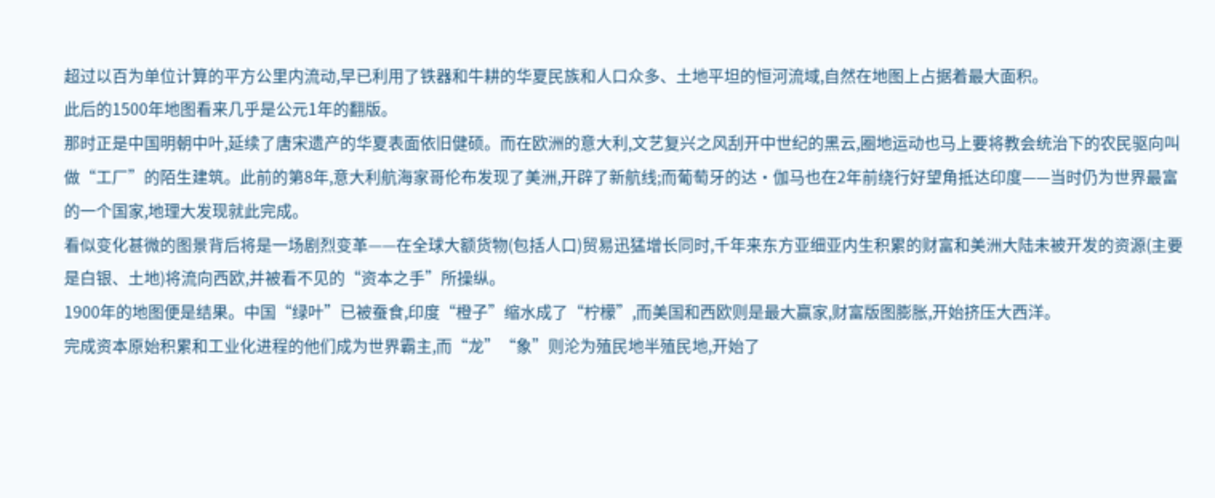超过以百为单位计算的平方公里内流动,早已利用了铁器和牛耕的华夏民族和人口众多、土地平坦的恒河流域,自然在地图上占据着最大面积。
此后的1500年地图看来几乎是公元1年的翻版。
那时正是中国明朝中叶,延续了唐宋遗产的华夏表面依旧健硕。而在欧洲的意大利,文艺复兴之风刮开中世纪的黑云,圈地运动也马上要将教会统治下的农民驱向叫做“工厂”的陌生建筑。此前的第8年,意大利航海家哥伦布发现了美洲,开辟了新航线;而葡萄牙的达·伽马也在2年前绕行好望角抵达印度——当时仍为世界最富的一个国家,地理大发现就此完成。
看似变化甚微的图景背后将是一场剧烈变革——在全球大额货物(包括人口)贸易迅猛增长同时,千年来东方亚细亚内生积累的财富和美洲大陆未被开发的资源(主要是白银、土地)将流向西欧,并被看不见的“资本之手”所操纵。
1900年的地图便是结果。中国“绿叶”已被蚕食,印度“橙子”缩水成了“柠檬”,而美国和西欧则是最大赢家,财富版图膨胀,开始挤压大西洋。
完成资本原始积累和工业化进程的他们成为世界霸主,而“龙”“象”则沦为殖民地半殖民地,开始了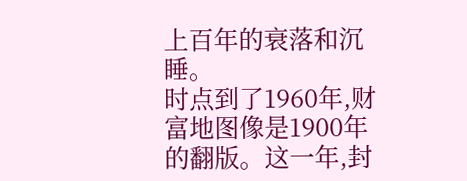上百年的衰落和沉睡。
时点到了1960年,财富地图像是1900年的翻版。这一年,封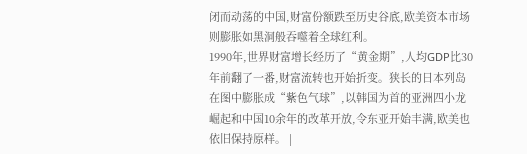闭而动荡的中国,财富份额跌至历史谷底,欧美资本市场则膨胀如黑洞般吞噬着全球红利。
1990年,世界财富增长经历了“黄金期”,人均GDP比30年前翻了一番,财富流转也开始折变。狭长的日本列岛在图中膨胀成“紫色气球”,以韩国为首的亚洲四小龙崛起和中国10余年的改革开放,令东亚开始丰满,欧美也依旧保持原样。 |